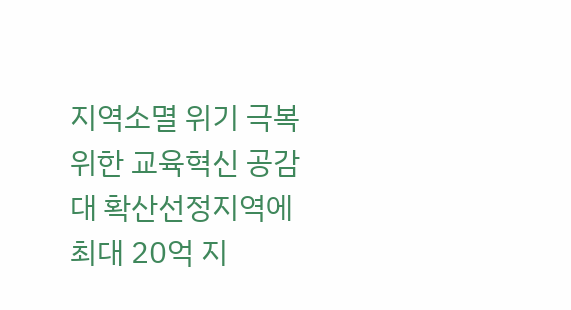지역소멸 위기 극복 위한 교육혁신 공감대 확산선정지역에 최대 20억 지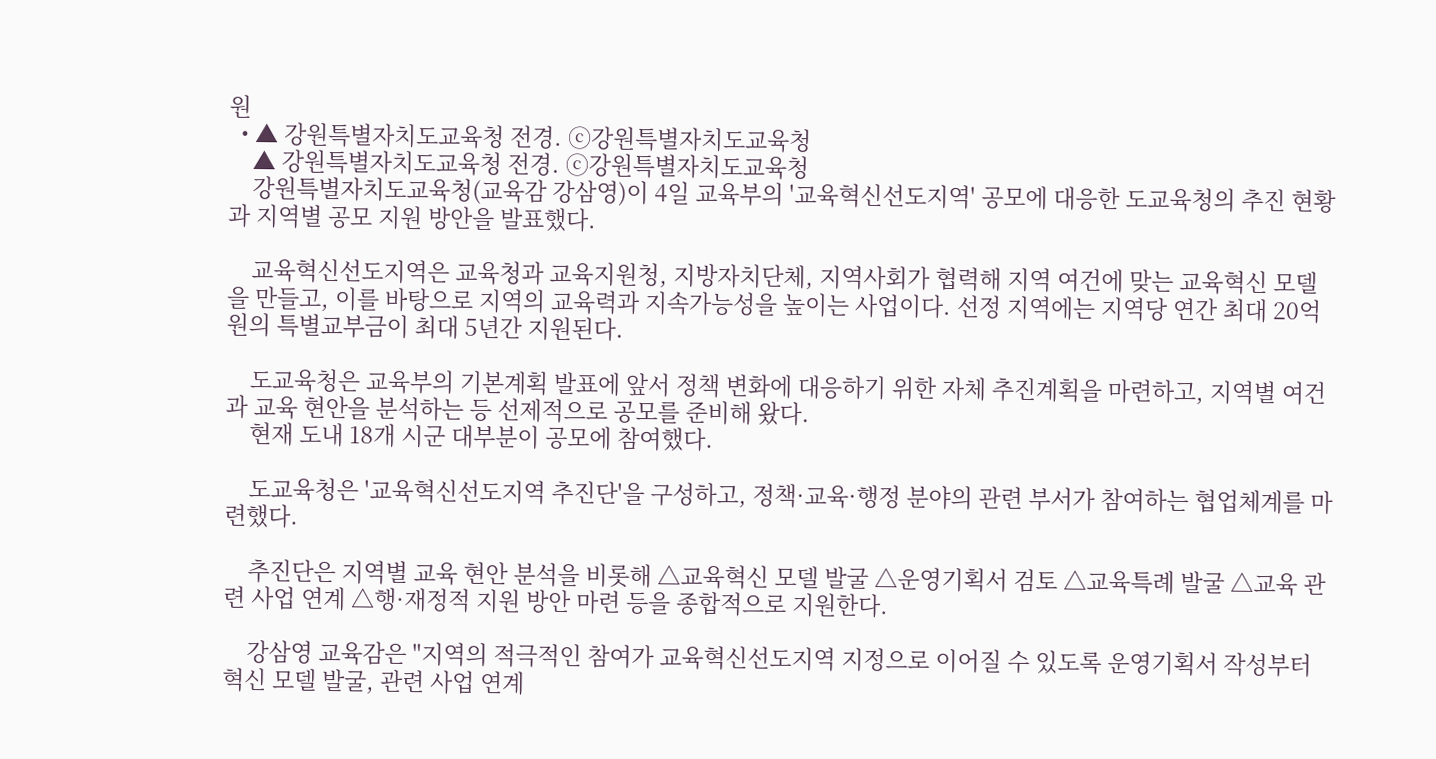원
  • ▲ 강원특별자치도교육청 전경. ⓒ강원특별자치도교육청
    ▲ 강원특별자치도교육청 전경. ⓒ강원특별자치도교육청
    강원특별자치도교육청(교육감 강삼영)이 4일 교육부의 '교육혁신선도지역' 공모에 대응한 도교육청의 추진 현황과 지역별 공모 지원 방안을 발표했다.

    교육혁신선도지역은 교육청과 교육지원청, 지방자치단체, 지역사회가 협력해 지역 여건에 맞는 교육혁신 모델을 만들고, 이를 바탕으로 지역의 교육력과 지속가능성을 높이는 사업이다. 선정 지역에는 지역당 연간 최대 20억 원의 특별교부금이 최대 5년간 지원된다.

    도교육청은 교육부의 기본계획 발표에 앞서 정책 변화에 대응하기 위한 자체 추진계획을 마련하고, 지역별 여건과 교육 현안을 분석하는 등 선제적으로 공모를 준비해 왔다.
    현재 도내 18개 시군 대부분이 공모에 참여했다.

    도교육청은 '교육혁신선도지역 추진단'을 구성하고, 정책·교육·행정 분야의 관련 부서가 참여하는 협업체계를 마련했다.

    추진단은 지역별 교육 현안 분석을 비롯해 △교육혁신 모델 발굴 △운영기획서 검토 △교육특례 발굴 △교육 관련 사업 연계 △행·재정적 지원 방안 마련 등을 종합적으로 지원한다.

    강삼영 교육감은 "지역의 적극적인 참여가 교육혁신선도지역 지정으로 이어질 수 있도록 운영기획서 작성부터 혁신 모델 발굴, 관련 사업 연계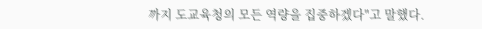까지 도교육청의 모든 역량을 집중하겠다"고 말했다.